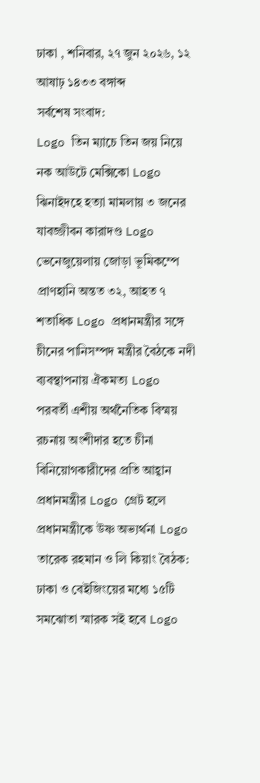ঢাকা , শনিবার, ২৭ জুন ২০২৬, ১২ আষাঢ় ১৪৩৩ বঙ্গাব্দ
সর্বশেষ সংবাদ:
Logo তিন ম্যাচে তিন জয় নিয়ে নক আউটে মেক্সিকো Logo ঝিনাইদহে হত্যা মামলায় ৩ জনের যাবজ্জীবন কারাদণ্ড Logo ভেনেজুয়েলায় জোড়া ভূমিকম্পে প্রাণহানি অন্তত ৩২, আহত ৭ শতাধিক Logo প্রধানমন্ত্রীর সঙ্গে চীনের পানিসম্পদ মন্ত্রীর বৈঠকে নদী ব্যবস্থাপনায় ঐকমত্য Logo পরবর্তী এশীয় অর্থনৈতিক বিস্ময় রচনায় অংশীদার হতে চীনা বিনিয়োগকারীদের প্রতি আহ্বান প্রধানমন্ত্রীর Logo গ্রেট হলে প্রধানমন্ত্রীকে উষ্ণ অভ্যর্থনা Logo তারেক রহমান ও লি কিয়াং বৈঠক: ঢাকা ও বেইজিংয়ের মধ্যে ১৫টি সমঝোতা স্মারক সই হবে Logo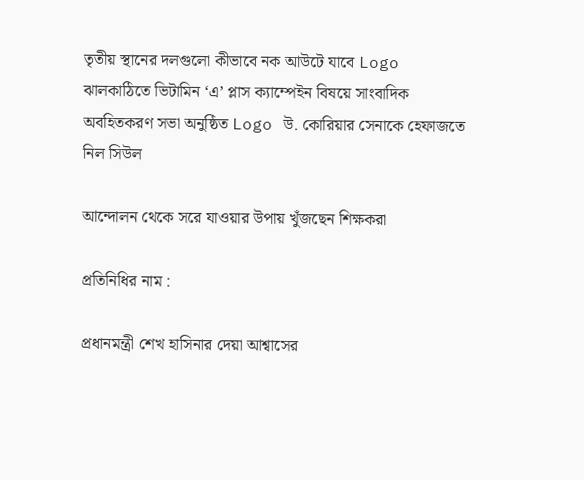তৃতীয় স্থানের দলগুলো কীভাবে নক আউটে যাবে Logo ঝালকাঠিতে ভিটামিন ‘এ’ প্লাস ক্যাম্পেইন বিষয়ে সাংবাদিক অবহিতকরণ সভা অনুষ্ঠিত Logo উ. কোরিয়ার সেনাকে হেফাজতে নিল সিউল

আন্দোলন থেকে সরে যাওয়ার উপায় খুঁজছেন শিক্ষকরা

প্রতিনিধির নাম :

প্রধানমন্ত্রী শেখ হাসিনার দেয়া আশ্বাসের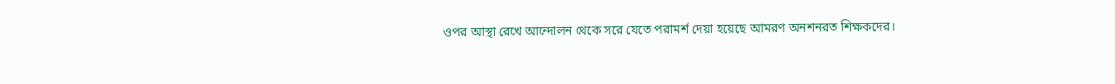ওপর আস্থা রেখে আন্দোলন থেকে সরে যেতে পরামর্শ দেয়া হয়েছে আমরণ অনশনরত শিক্ষকদের।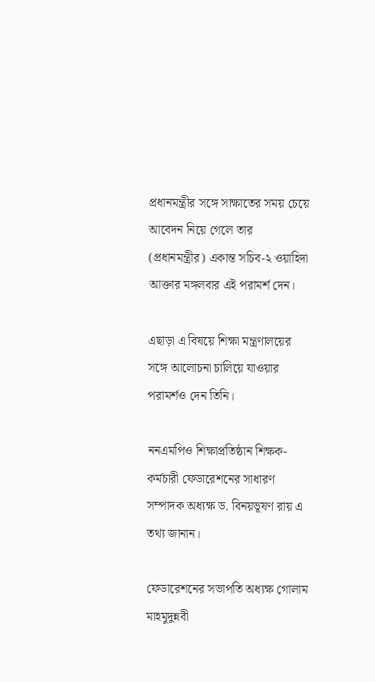প্রধানমন্ত্রীর সঙ্গে সাক্ষাতের সময় চেয়ে আবেদন নিয়ে গেলে তার (প্রধানমন্ত্রীর) একান্ত সচিব-২ ওয়াহিদা আক্তার মঙ্গলবার এই পরামর্শ দেন।

এছাড়া এ বিষয়ে শিক্ষা মন্ত্রণালয়ের সঙ্গে আলোচনা চালিয়ে যাওয়ার পরামর্শও দেন তিনি।

ননএমপিও শিক্ষাপ্রতিষ্ঠান শিক্ষক-কর্মচারী ফেডারেশনের সাধারণ সম্পাদক অধ্যক্ষ ড. বিনয়ভূষণ রায় এ তথ্য জানান।

ফেডারেশনের সভাপতি অধ্যক্ষ গোলাম মাহমুদুন্নবী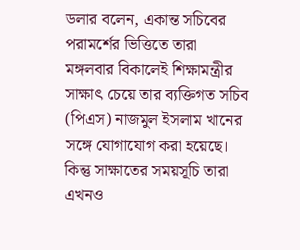ডলার বলেন, একান্ত সচিবের পরামর্শের ভিত্তিতে তারা মঙ্গলবার বিকালেই শিক্ষামন্ত্রীর সাক্ষাৎ চেয়ে তার ব্যক্তিগত সচিব (পিএস) নাজমুল ইসলাম খানের সঙ্গে যোগাযোগ করা হয়েছে। কিন্তু সাক্ষাতের সময়সূচি তারা এখনও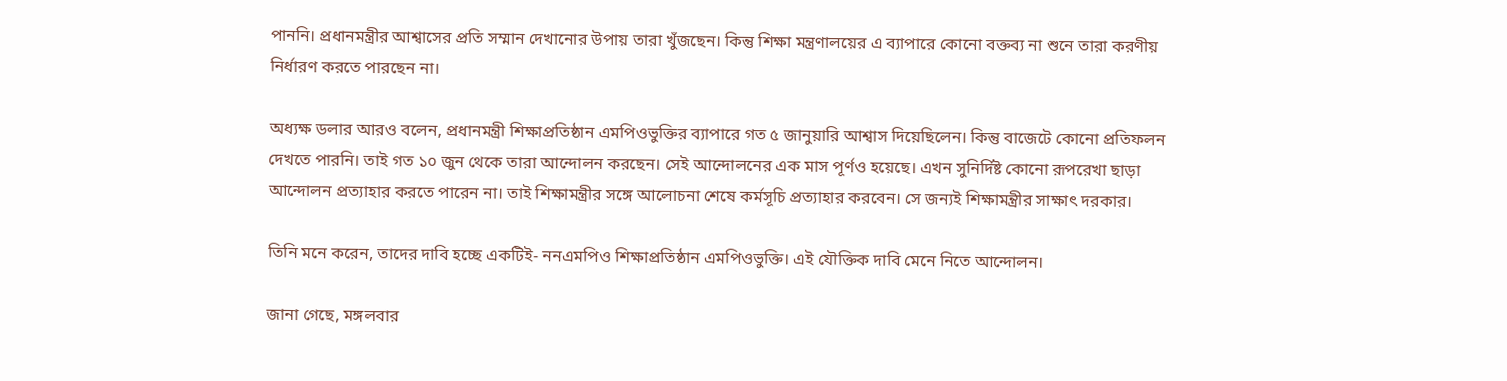পাননি। প্রধানমন্ত্রীর আশ্বাসের প্রতি সম্মান দেখানোর উপায় তারা খুঁজছেন। কিন্তু শিক্ষা মন্ত্রণালয়ের এ ব্যাপারে কোনো বক্তব্য না শুনে তারা করণীয় নির্ধারণ করতে পারছেন না।

অধ্যক্ষ ডলার আরও বলেন, প্রধানমন্ত্রী শিক্ষাপ্রতিষ্ঠান এমপিওভুক্তির ব্যাপারে গত ৫ জানুয়ারি আশ্বাস দিয়েছিলেন। কিন্তু বাজেটে কোনো প্রতিফলন দেখতে পারনি। তাই গত ১০ জুন থেকে তারা আন্দোলন করছেন। সেই আন্দোলনের এক মাস পূর্ণও হয়েছে। এখন সুনির্দিষ্ট কোনো রূপরেখা ছাড়া আন্দোলন প্রত্যাহার করতে পারেন না। তাই শিক্ষামন্ত্রীর সঙ্গে আলোচনা শেষে কর্মসূচি প্রত্যাহার করবেন। সে জন্যই শিক্ষামন্ত্রীর সাক্ষাৎ দরকার।

তিনি মনে করেন, তাদের দাবি হচ্ছে একটিই- ননএমপিও শিক্ষাপ্রতিষ্ঠান এমপিওভুক্তি। এই যৌক্তিক দাবি মেনে নিতে আন্দোলন।

জানা গেছে, মঙ্গলবার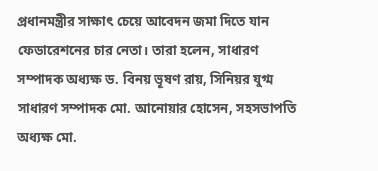প্রধানমন্ত্রীর সাক্ষাৎ চেয়ে আবেদন জমা দিতে যান ফেডারেশনের চার নেতা। তারা হলেন, সাধারণ সম্পাদক অধ্যক্ষ ড. বিনয় ভূষণ রায়, সিনিয়র যুগ্ম সাধারণ সম্পাদক মো. আনোয়ার হোসেন, সহসভাপতি অধ্যক্ষ মো.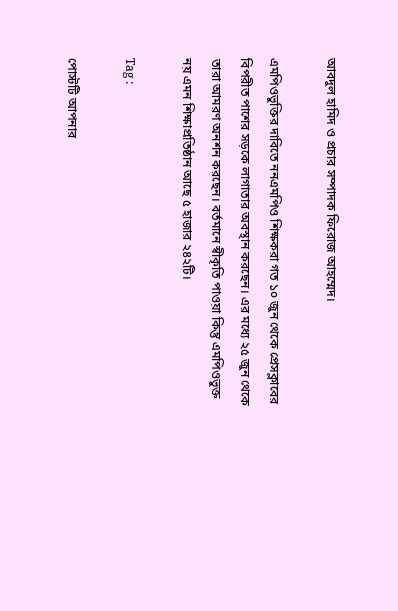আবদুল হামিদ ও প্রচার সম্পাদক ফিরোজ আহম্মেদ।

এমপিওভুক্তির দাবিতে ননএমপিও শিক্ষকরা গত ১০ জুন থেকে প্রেসক্লাবের বিপরীত পাশের সড়কে লাগাতার অবস্থান করছেন। এর মধ্যে ২৫ জুন থেকে তারা আমরণ অনশন করছেন। বর্তমানে স্বীকৃতি পাওয়া কিন্তু এমপিওভুক্ত নয় এমন শিক্ষাপ্রতিষ্ঠান আছে ৫ হাজার ২৪২টি।

Tag :

পোস্টটি আপনার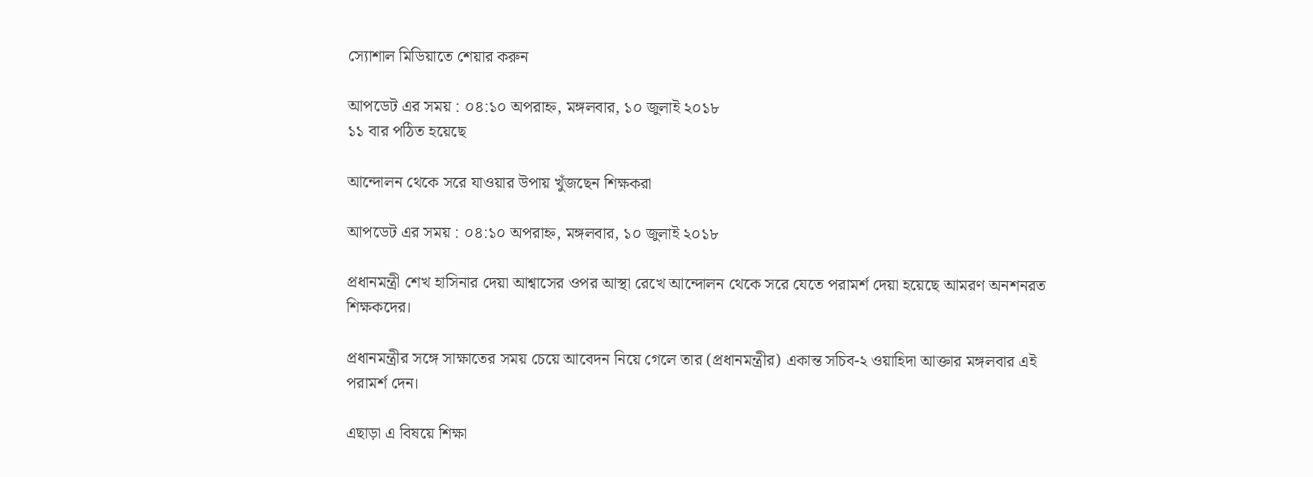স্যোশাল মিডিয়াতে শেয়ার করুন

আপডেট এর সময় : ০৪:১০ অপরাহ্ন, মঙ্গলবার, ১০ জুলাই ২০১৮
১১ বার পঠিত হয়েছে

আন্দোলন থেকে সরে যাওয়ার উপায় খুঁজছেন শিক্ষকরা

আপডেট এর সময় : ০৪:১০ অপরাহ্ন, মঙ্গলবার, ১০ জুলাই ২০১৮

প্রধানমন্ত্রী শেখ হাসিনার দেয়া আশ্বাসের ওপর আস্থা রেখে আন্দোলন থেকে সরে যেতে পরামর্শ দেয়া হয়েছে আমরণ অনশনরত শিক্ষকদের।

প্রধানমন্ত্রীর সঙ্গে সাক্ষাতের সময় চেয়ে আবেদন নিয়ে গেলে তার (প্রধানমন্ত্রীর) একান্ত সচিব-২ ওয়াহিদা আক্তার মঙ্গলবার এই পরামর্শ দেন।

এছাড়া এ বিষয়ে শিক্ষা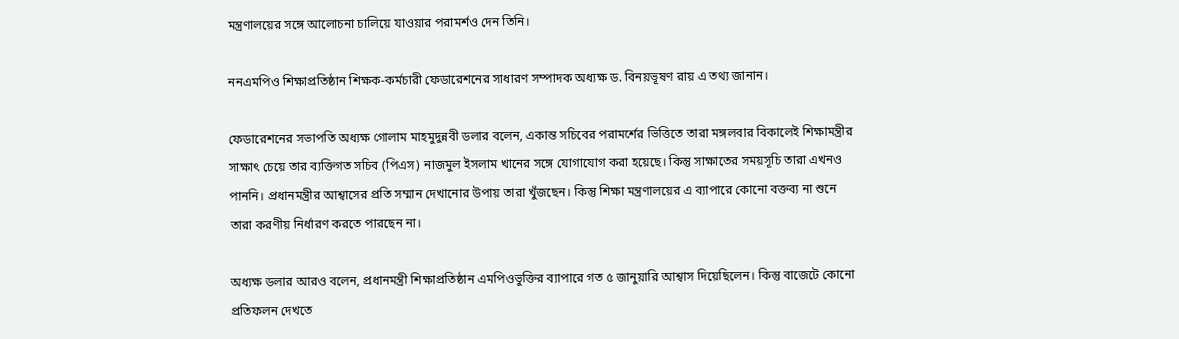মন্ত্রণালয়ের সঙ্গে আলোচনা চালিয়ে যাওয়ার পরামর্শও দেন তিনি।

ননএমপিও শিক্ষাপ্রতিষ্ঠান শিক্ষক-কর্মচারী ফেডারেশনের সাধারণ সম্পাদক অধ্যক্ষ ড. বিনয়ভূষণ রায় এ তথ্য জানান।

ফেডারেশনের সভাপতি অধ্যক্ষ গোলাম মাহমুদুন্নবী ডলার বলেন, একান্ত সচিবের পরামর্শের ভিত্তিতে তারা মঙ্গলবার বিকালেই শিক্ষামন্ত্রীর সাক্ষাৎ চেয়ে তার ব্যক্তিগত সচিব (পিএস) নাজমুল ইসলাম খানের সঙ্গে যোগাযোগ করা হয়েছে। কিন্তু সাক্ষাতের সময়সূচি তারা এখনও পাননি। প্রধানমন্ত্রীর আশ্বাসের প্রতি সম্মান দেখানোর উপায় তারা খুঁজছেন। কিন্তু শিক্ষা মন্ত্রণালয়ের এ ব্যাপারে কোনো বক্তব্য না শুনে তারা করণীয় নির্ধারণ করতে পারছেন না।

অধ্যক্ষ ডলার আরও বলেন, প্রধানমন্ত্রী শিক্ষাপ্রতিষ্ঠান এমপিওভুক্তির ব্যাপারে গত ৫ জানুয়ারি আশ্বাস দিয়েছিলেন। কিন্তু বাজেটে কোনো প্রতিফলন দেখতে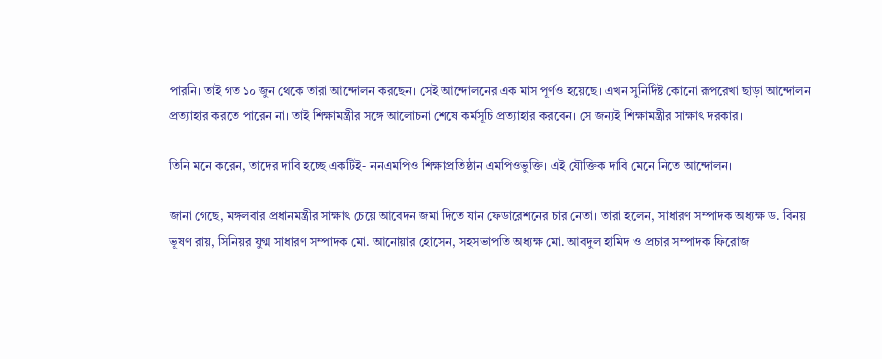পারনি। তাই গত ১০ জুন থেকে তারা আন্দোলন করছেন। সেই আন্দোলনের এক মাস পূর্ণও হয়েছে। এখন সুনির্দিষ্ট কোনো রূপরেখা ছাড়া আন্দোলন প্রত্যাহার করতে পারেন না। তাই শিক্ষামন্ত্রীর সঙ্গে আলোচনা শেষে কর্মসূচি প্রত্যাহার করবেন। সে জন্যই শিক্ষামন্ত্রীর সাক্ষাৎ দরকার।

তিনি মনে করেন, তাদের দাবি হচ্ছে একটিই- ননএমপিও শিক্ষাপ্রতিষ্ঠান এমপিওভুক্তি। এই যৌক্তিক দাবি মেনে নিতে আন্দোলন।

জানা গেছে, মঙ্গলবার প্রধানমন্ত্রীর সাক্ষাৎ চেয়ে আবেদন জমা দিতে যান ফেডারেশনের চার নেতা। তারা হলেন, সাধারণ সম্পাদক অধ্যক্ষ ড. বিনয় ভূষণ রায়, সিনিয়র যুগ্ম সাধারণ সম্পাদক মো. আনোয়ার হোসেন, সহসভাপতি অধ্যক্ষ মো. আবদুল হামিদ ও প্রচার সম্পাদক ফিরোজ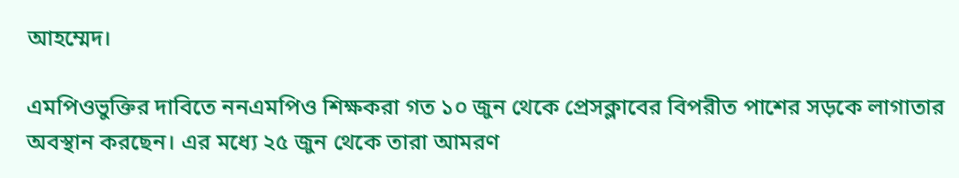আহম্মেদ।

এমপিওভুক্তির দাবিতে ননএমপিও শিক্ষকরা গত ১০ জুন থেকে প্রেসক্লাবের বিপরীত পাশের সড়কে লাগাতার অবস্থান করছেন। এর মধ্যে ২৫ জুন থেকে তারা আমরণ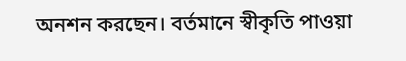অনশন করছেন। বর্তমানে স্বীকৃতি পাওয়া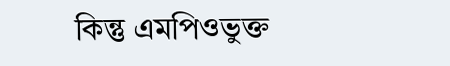কিন্তু এমপিওভুক্ত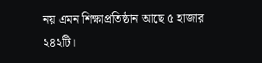নয় এমন শিক্ষাপ্রতিষ্ঠান আছে ৫ হাজার ২৪২টি।